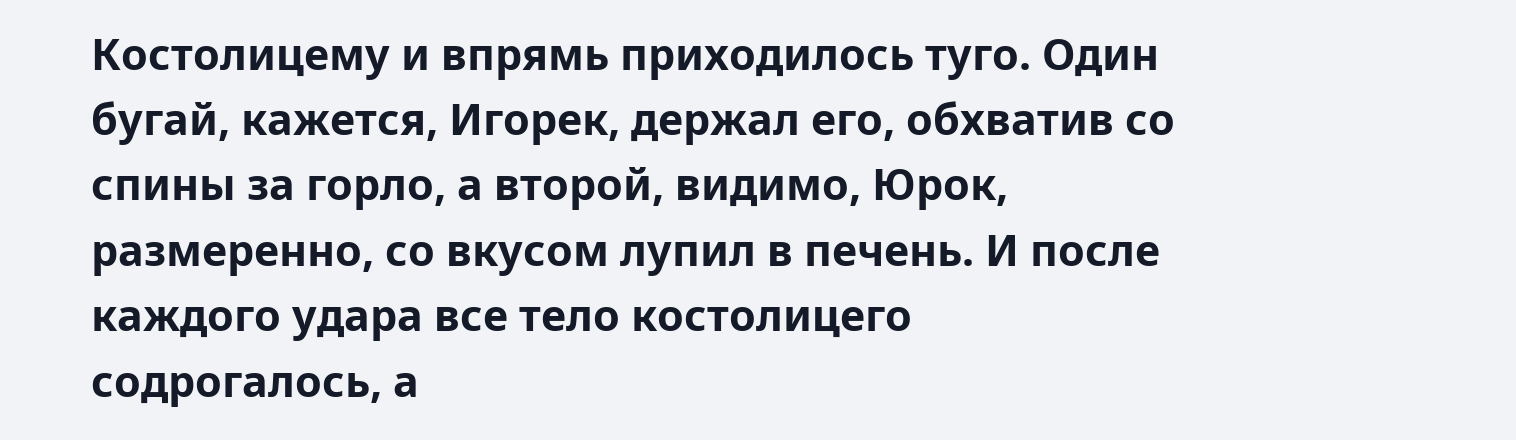Костолицему и впрямь приходилось туго. Один бугай, кажется, Игорек, держал его, обхватив со спины за горло, а второй, видимо, Юрок, размеренно, со вкусом лупил в печень. И после каждого удара все тело костолицего содрогалось, а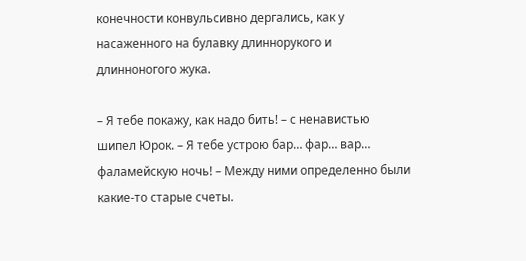конечности конвульсивно дергались, как у насаженного на булавку длиннорукого и длинноногого жука.

– Я тебе покажу, как надо бить! – с ненавистью шипел Юрок. – Я тебе устрою бар… фар… вар… фаламейскую ночь! – Между ними определенно были какие-то старые счеты.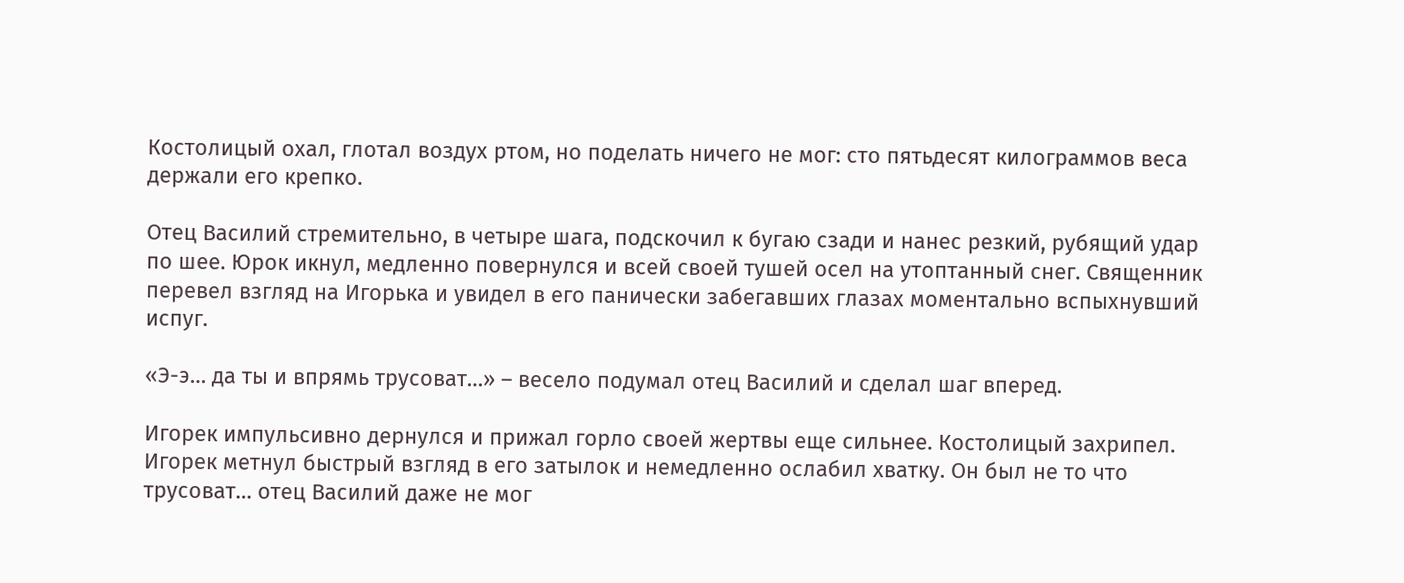Костолицый охал, глотал воздух ртом, но поделать ничего не мог: сто пятьдесят килограммов веса держали его крепко.

Отец Василий стремительно, в четыре шага, подскочил к бугаю сзади и нанес резкий, рубящий удар по шее. Юрок икнул, медленно повернулся и всей своей тушей осел на утоптанный снег. Священник перевел взгляд на Игорька и увидел в его панически забегавших глазах моментально вспыхнувший испуг.

«Э-э… да ты и впрямь трусоват…» – весело подумал отец Василий и сделал шаг вперед.

Игорек импульсивно дернулся и прижал горло своей жертвы еще сильнее. Костолицый захрипел. Игорек метнул быстрый взгляд в его затылок и немедленно ослабил хватку. Он был не то что трусоват… отец Василий даже не мог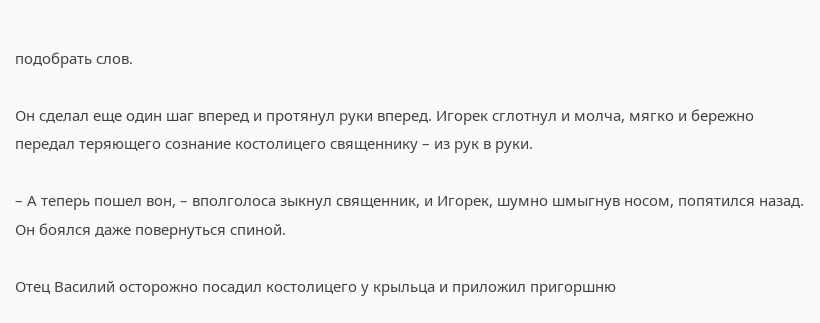подобрать слов.

Он сделал еще один шаг вперед и протянул руки вперед. Игорек сглотнул и молча, мягко и бережно передал теряющего сознание костолицего священнику – из рук в руки.

– А теперь пошел вон, – вполголоса зыкнул священник, и Игорек, шумно шмыгнув носом, попятился назад. Он боялся даже повернуться спиной.

Отец Василий осторожно посадил костолицего у крыльца и приложил пригоршню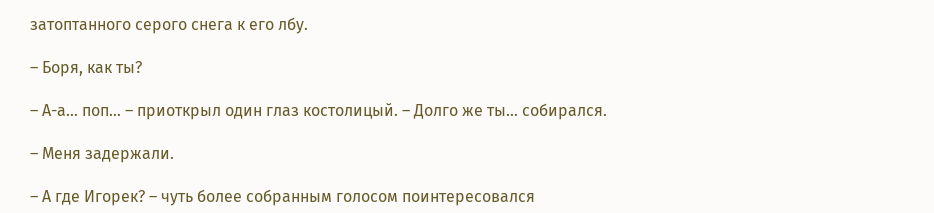затоптанного серого снега к его лбу.

– Боря, как ты?

– А-а… поп… – приоткрыл один глаз костолицый. – Долго же ты… собирался.

– Меня задержали.

– А где Игорек? – чуть более собранным голосом поинтересовался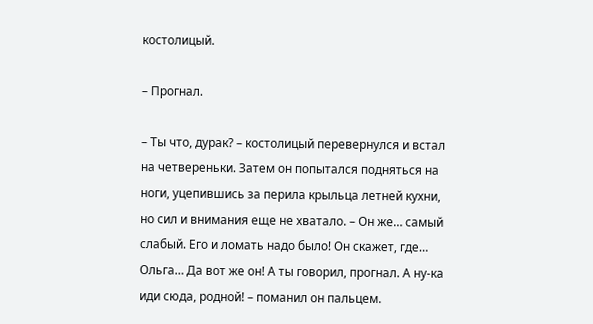костолицый.

– Прогнал.

– Ты что, дурак? – костолицый перевернулся и встал на четвереньки. Затем он попытался подняться на ноги, уцепившись за перила крыльца летней кухни, но сил и внимания еще не хватало. – Он же… самый слабый. Его и ломать надо было! Он скажет, где… Ольга… Да вот же он! А ты говорил, прогнал. А ну-ка иди сюда, родной! – поманил он пальцем.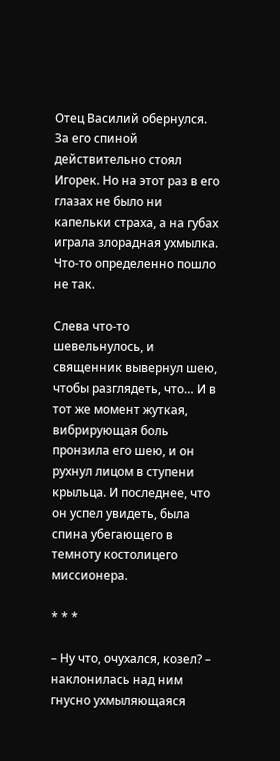Отец Василий обернулся. За его спиной действительно стоял Игорек. Но на этот раз в его глазах не было ни капельки страха, а на губах играла злорадная ухмылка. Что-то определенно пошло не так.

Слева что-то шевельнулось, и священник вывернул шею, чтобы разглядеть, что… И в тот же момент жуткая, вибрирующая боль пронзила его шею, и он рухнул лицом в ступени крыльца. И последнее, что он успел увидеть, была спина убегающего в темноту костолицего миссионера.

* * *

– Ну что, очухался, козел? – наклонилась над ним гнусно ухмыляющаяся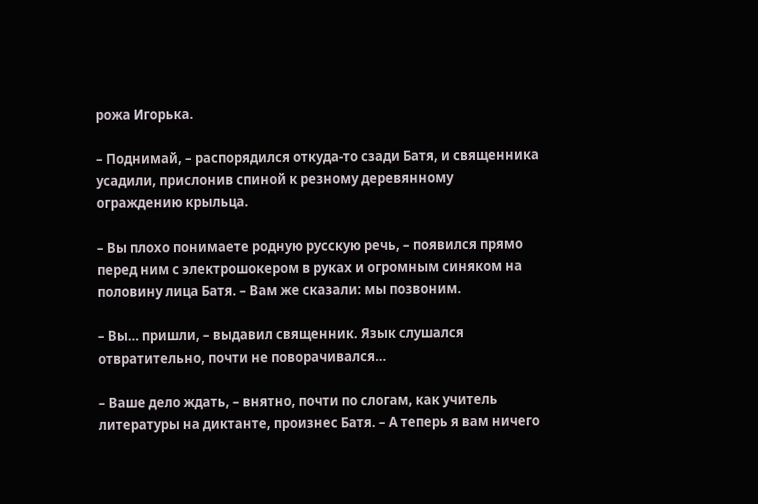рожа Игорька.

– Поднимай, – распорядился откуда-то сзади Батя, и священника усадили, прислонив спиной к резному деревянному ограждению крыльца.

– Вы плохо понимаете родную русскую речь, – появился прямо перед ним с электрошокером в руках и огромным синяком на половину лица Батя. – Вам же сказали: мы позвоним.

– Вы… пришли, – выдавил священник. Язык слушался отвратительно, почти не поворачивался…

– Ваше дело ждать, – внятно, почти по слогам, как учитель литературы на диктанте, произнес Батя. – А теперь я вам ничего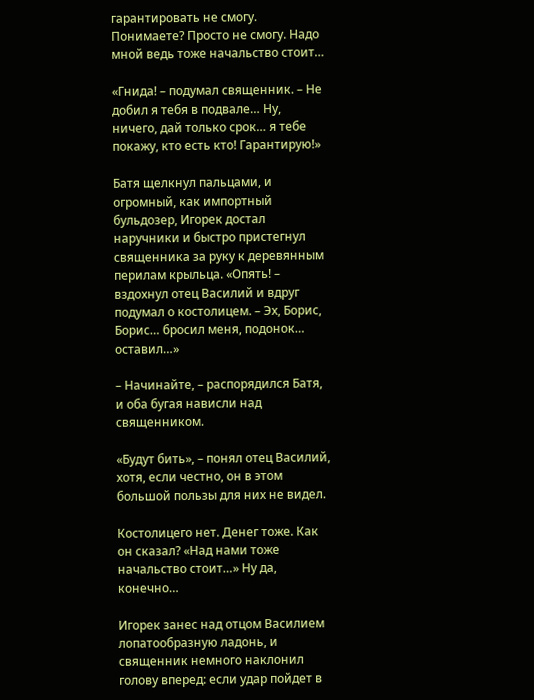гарантировать не смогу. Понимаете? Просто не смогу. Надо мной ведь тоже начальство стоит…

«Гнида! – подумал священник. – Не добил я тебя в подвале… Ну, ничего, дай только срок… я тебе покажу, кто есть кто! Гарантирую!»

Батя щелкнул пальцами, и огромный, как импортный бульдозер, Игорек достал наручники и быстро пристегнул священника за руку к деревянным перилам крыльца. «Опять! – вздохнул отец Василий и вдруг подумал о костолицем. – Эх, Борис, Борис… бросил меня, подонок… оставил…»

– Начинайте, – распорядился Батя, и оба бугая нависли над священником.

«Будут бить», – понял отец Василий, хотя, если честно, он в этом большой пользы для них не видел.

Костолицего нет. Денег тоже. Как он сказал? «Над нами тоже начальство стоит…» Ну да, конечно…

Игорек занес над отцом Василием лопатообразную ладонь, и священник немного наклонил голову вперед: если удар пойдет в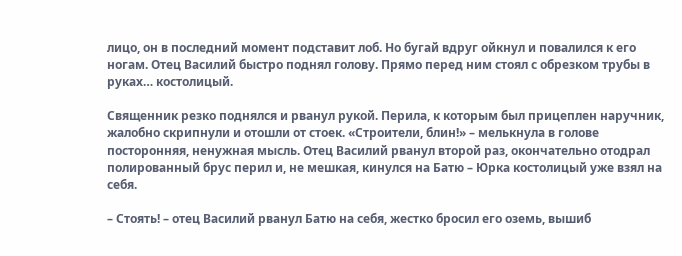лицо, он в последний момент подставит лоб. Но бугай вдруг ойкнул и повалился к его ногам. Отец Василий быстро поднял голову. Прямо перед ним стоял с обрезком трубы в руках… костолицый.

Священник резко поднялся и рванул рукой. Перила, к которым был прицеплен наручник, жалобно скрипнули и отошли от стоек. «Строители, блин!» – мелькнула в голове посторонняя, ненужная мысль. Отец Василий рванул второй раз, окончательно отодрал полированный брус перил и, не мешкая, кинулся на Батю – Юрка костолицый уже взял на себя.

– Стоять! – отец Василий рванул Батю на себя, жестко бросил его оземь, вышиб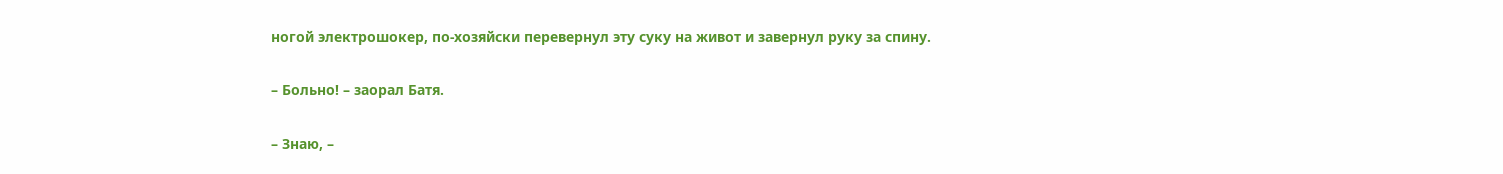ногой электрошокер, по-хозяйски перевернул эту суку на живот и завернул руку за спину.

– Больно! – заорал Батя.

– Знаю, –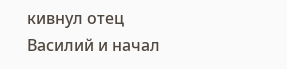кивнул отец Василий и начал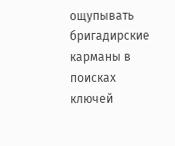ощупывать бригадирские карманы в поисках ключей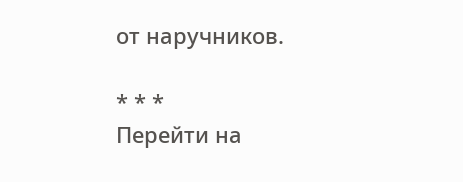от наручников.

* * *
Перейти на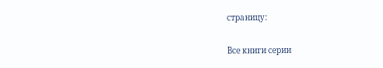страницу:

Все книги серии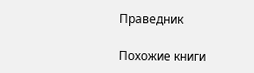Праведник

Похожие книги